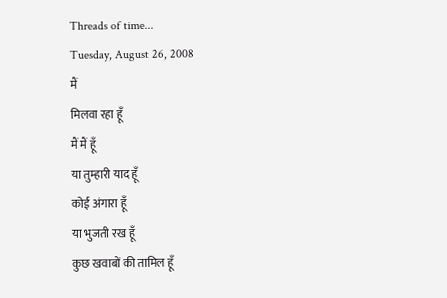Threads of time...
Tuesday, August 26, 2008
मैं
मिलवा रहा हूँ
मैं मैं हूँ
या तुम्हारी याद हूँ
कोई अंगारा हूँ
या भुजती रख हूँ
कुछ खवाबों की तामिल हूँ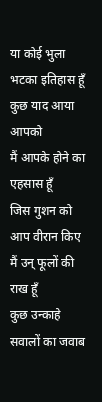या कोई भुला भटका इतिहास हूँ
कुछ याद आया आपको
मैं आपके होने का एहसास हूँ
जिस गुशन को आप वीरान किए
मैं उन् फूलों की राख हूँ
कुछ उन्काहे सवालों का जवाब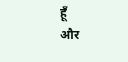हूँ
और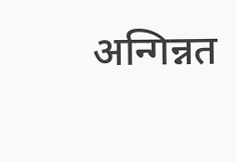अन्गिन्नत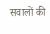सवालों की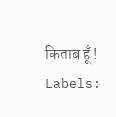किताब हूँ !
Labels: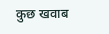कुछ खवाब